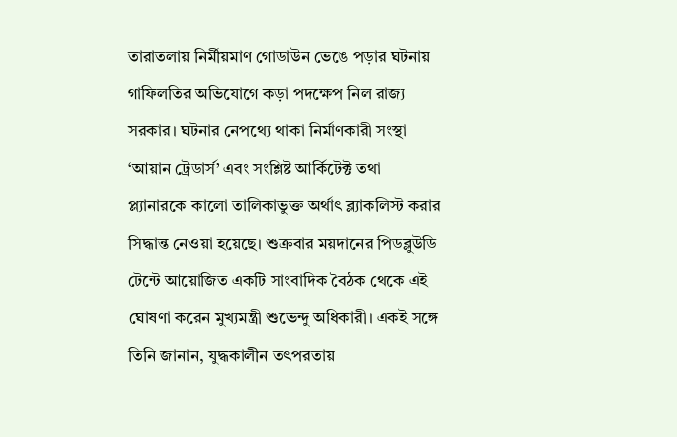তারাতলায় নির্মীয়মাণ গোডাউন ভেঙে পড়ার ঘটনায় গাফিলতির অভিযোগে কড়া পদক্ষেপ নিল রাজ্য সরকার। ঘটনার নেপথ্যে থাকা নির্মাণকারী সংস্থা ‘আয়ান ট্রেডার্স’ এবং সংশ্লিষ্ট আর্কিটেক্ট তথা প্ল্যানারকে কালো তালিকাভুক্ত অর্থাৎ ব্ল্যাকলিস্ট করার সিদ্ধান্ত নেওয়া হয়েছে। শুক্রবার ময়দানের পিডব্লুউডি টেন্টে আয়োজিত একটি সাংবাদিক বৈঠক থেকে এই ঘোষণা করেন মুখ্যমন্ত্রী শুভেন্দু অধিকারী। একই সঙ্গে তিনি জানান, যুদ্ধকালীন তৎপরতায়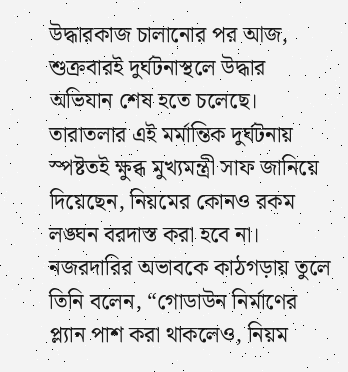উদ্ধারকাজ চালানোর পর আজ, শুক্রবারই দুর্ঘটনাস্থলে উদ্ধার অভিযান শেষ হতে চলেছে।
তারাতলার এই মর্মান্তিক দুর্ঘটনায় স্পষ্টতই ক্ষুব্ধ মুখ্যমন্ত্রী সাফ জানিয়ে দিয়েছেন, নিয়মের কোনও রকম লঙ্ঘন বরদাস্ত করা হবে না। নজরদারির অভাবকে কাঠগড়ায় তুলে তিনি বলেন, “গোডাউন নির্মাণের প্ল্যান পাশ করা থাকলেও, নিয়ম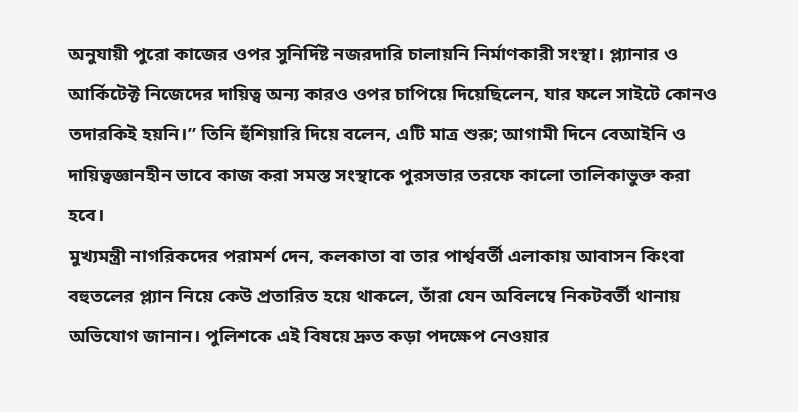অনুযায়ী পুরো কাজের ওপর সুনির্দিষ্ট নজরদারি চালায়নি নির্মাণকারী সংস্থা। প্ল্যানার ও আর্কিটেক্ট নিজেদের দায়িত্ব অন্য কারও ওপর চাপিয়ে দিয়েছিলেন, যার ফলে সাইটে কোনও তদারকিই হয়নি।” তিনি হুঁশিয়ারি দিয়ে বলেন, এটি মাত্র শুরু; আগামী দিনে বেআইনি ও দায়িত্বজ্ঞানহীন ভাবে কাজ করা সমস্ত সংস্থাকে পুরসভার তরফে কালো তালিকাভুক্ত করা হবে।
মুখ্যমন্ত্রী নাগরিকদের পরামর্শ দেন, কলকাতা বা তার পার্শ্ববর্তী এলাকায় আবাসন কিংবা বহুতলের প্ল্যান নিয়ে কেউ প্রতারিত হয়ে থাকলে, তাঁরা যেন অবিলম্বে নিকটবর্তী থানায় অভিযোগ জানান। পুলিশকে এই বিষয়ে দ্রুত কড়া পদক্ষেপ নেওয়ার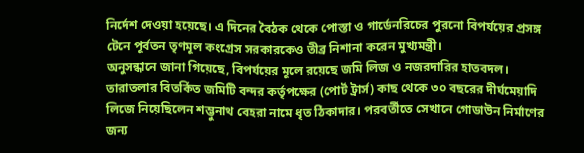নির্দেশ দেওয়া হয়েছে। এ দিনের বৈঠক থেকে পোস্তা ও গার্ডেনরিচের পুরনো বিপর্যয়ের প্রসঙ্গ টেনে পূর্বতন তৃণমূল কংগ্রেস সরকারকেও তীব্র নিশানা করেন মুখ্যমন্ত্রী।
অনুসন্ধানে জানা গিয়েছে, বিপর্যয়ের মূলে রয়েছে জমি লিজ ও নজরদারির হাতবদল। তারাতলার বিতর্কিত জমিটি বন্দর কর্তৃপক্ষের (পোর্ট ট্রার্স) কাছ থেকে ৩০ বছরের দীর্ঘমেয়াদি লিজে নিয়েছিলেন শম্ভুনাথ বেহরা নামে ধৃত ঠিকাদার। পরবর্তীতে সেখানে গোডাউন নির্মাণের জন্য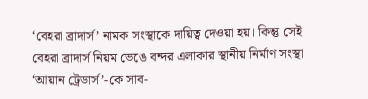‘বেহরা ব্রাদার্স’ নামক সংস্থাকে দায়িত্ব দেওয়া হয়। কিন্তু সেই বেহরা ব্রাদার্স নিয়ম ভেঙে বন্দর এলাকার স্থানীয় নির্মাণ সংস্থা ‘আয়ান ট্রেডার্স’-কে সাব-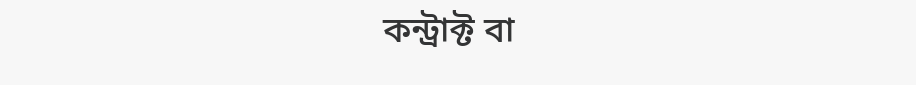কন্ট্রাক্ট বা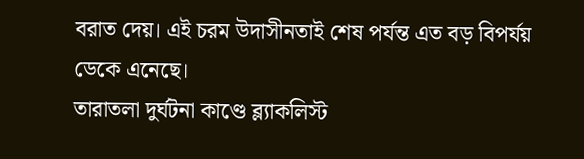বরাত দেয়। এই চরম উদাসীনতাই শেষ পর্যন্ত এত বড় বিপর্যয় ডেকে এনেছে।
তারাতলা দুর্ঘটনা কাণ্ডে ব্ল্যাকলিস্ট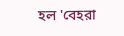হল 'বেহরা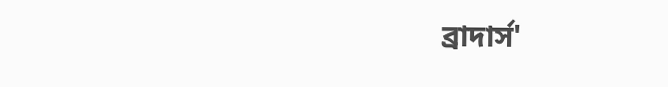ব্রাদার্স'